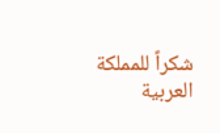شكراً للمملكة العربية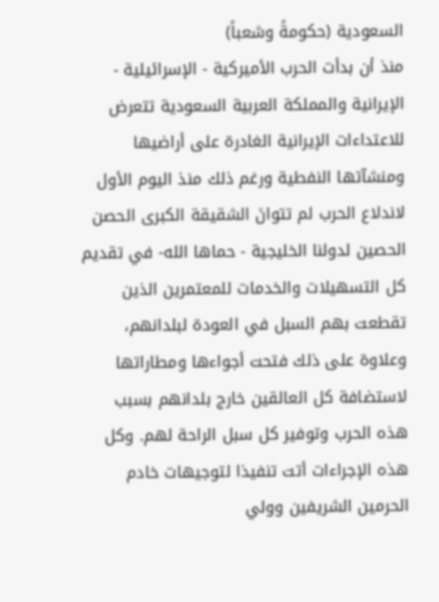السعودية (حكومةً وشعباً)
منذ أن بدأت الحرب الأميركية - الإسرائيلية - الإيرانية والمملكة العربية السعودية تتعرض للاعتداءات الإيرانية الغادرة على أراضيها ومنشآتها النفطية ورغم ذلك منذ اليوم الأول لاندلاع الحرب لم تتوانَ الشقيقة الكبرى الحصن الحصين لدولنا الخليجية - حماها الله- في تقديم كل التسهيلات والخدمات للمعتمرين الذين تقطعت بهم السبل في العودة لبلدانهم، وعلاوة على ذلك فتحت أجواءها ومطاراتها لاستضافة كل العالقين خارج بلدانهم بسبب هذه الحرب وتوفير كل سبل الراحة لهم. وكل هذه الإجراءات أتت تنفيذا لتوجيهات خادم الحرمين الشريفين وولي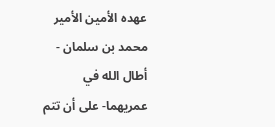عهده الأمين الأمير محمد بن سلمان - أطال الله في عمريهما- على أن تتم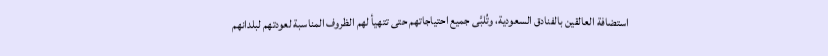استضافة العالقين بالفنادق السعودية، وتُلبَّى جميع احتياجاتهم حتى تتهيأ لهم الظروف المناسبة لعودتهم لبلدانهم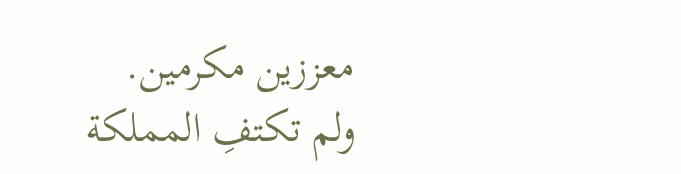معززين مكرمين.
ولم تكتفِ المملكة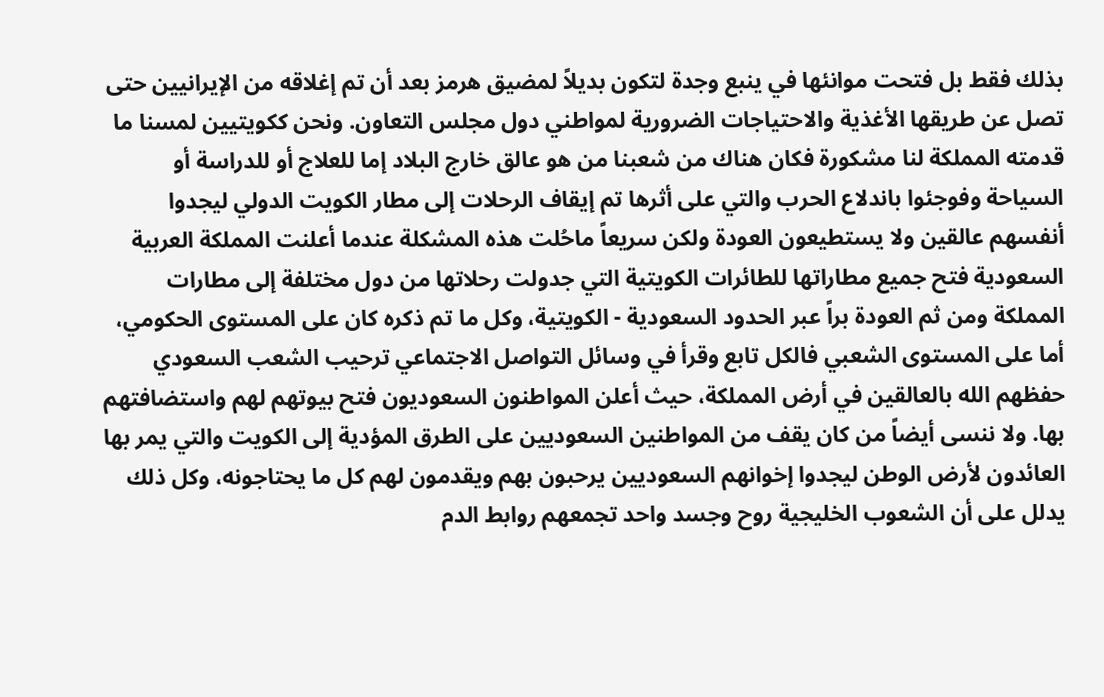بذلك فقط بل فتحت موانئها في ينبع وجدة لتكون بديلاً لمضيق هرمز بعد أن تم إغلاقه من الإيرانيين حتى تصل عن طريقها الأغذية والاحتياجات الضرورية لمواطني دول مجلس التعاون. ونحن ككويتيين لمسنا ما قدمته المملكة لنا مشكورة فكان هناك من شعبنا من هو عالق خارج البلاد إما للعلاج أو للدراسة أو السياحة وفوجئوا باندلاع الحرب والتي على أثرها تم إيقاف الرحلات إلى مطار الكويت الدولي ليجدوا أنفسهم عالقين ولا يستطيعون العودة ولكن سريعاً ماحُلت هذه المشكلة عندما أعلنت المملكة العربية السعودية فتح جميع مطاراتها للطائرات الكويتية التي جدولت رحلاتها من دول مختلفة إلى مطارات المملكة ومن ثم العودة براً عبر الحدود السعودية - الكويتية، وكل ما تم ذكره كان على المستوى الحكومي، أما على المستوى الشعبي فالكل تابع وقرأ في وسائل التواصل الاجتماعي ترحيب الشعب السعودي حفظهم الله بالعالقين في أرض المملكة، حيث أعلن المواطنون السعوديون فتح بيوتهم لهم واستضافتهم بها. ولا ننسى أيضاً من كان يقف من المواطنين السعوديين على الطرق المؤدية إلى الكويت والتي يمر بها العائدون لأرض الوطن ليجدوا إخوانهم السعوديين يرحبون بهم ويقدمون لهم كل ما يحتاجونه، وكل ذلك يدلل على أن الشعوب الخليجية روح وجسد واحد تجمعهم روابط الدم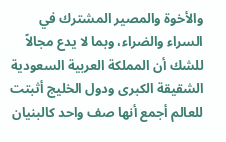والأخوة والمصير المشترك في السراء والضراء، وبما لا يدع مجالاً للشك أن المملكة العربية السعودية الشقيقة الكبرى ودول الخليج أثبتت للعالم أجمع أنها صف واحد كالبنيان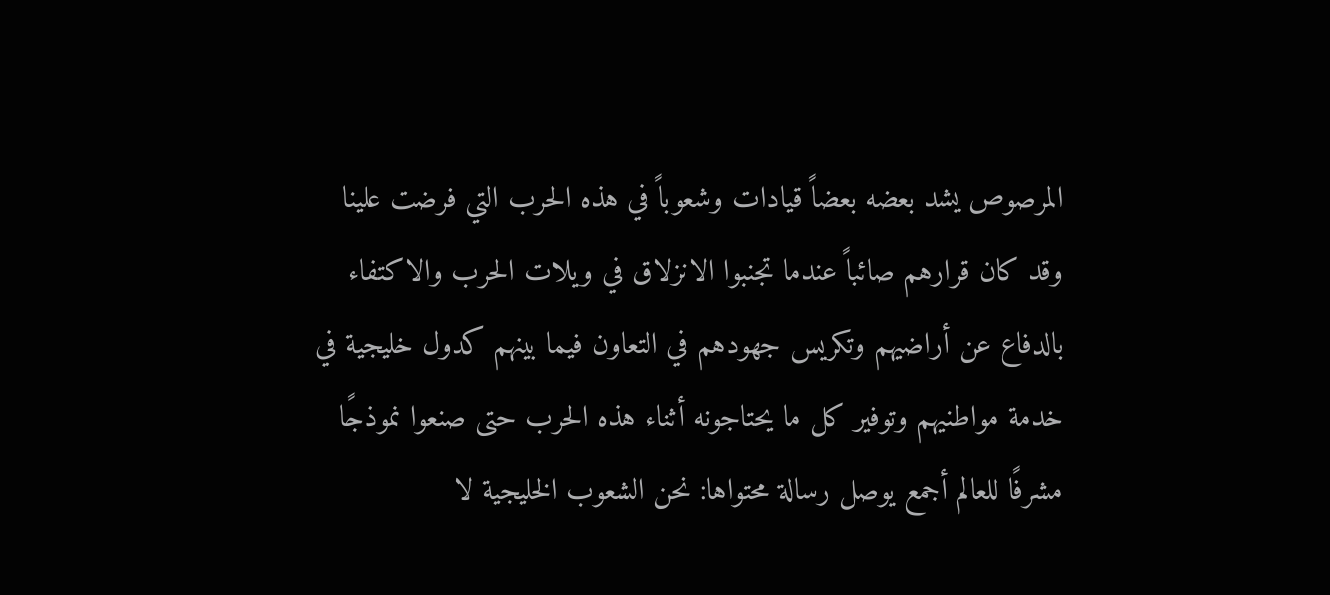المرصوص يشد بعضه بعضاً قيادات وشعوباً في هذه الحرب التي فرضت علينا وقد كان قرارهم صائباً عندما تجنبوا الانزلاق في ويلات الحرب والاكتفاء بالدفاع عن أراضيهم وتكريس جهودهم في التعاون فيما بينهم كدول خليجية في خدمة مواطنيهم وتوفير كل ما يحتاجونه أثناء هذه الحرب حتى صنعوا نموذجًا مشرفًا للعالم أجمع يوصل رسالة محتواها: نحن الشعوب الخليجية لا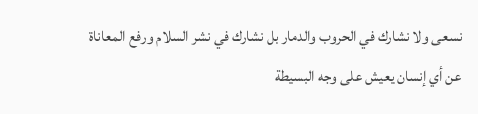نسعى ولا نشارك في الحروب والدمار بل نشارك في نشر السلام ورفع المعاناة عن أي إنسان يعيش على وجه البسيطة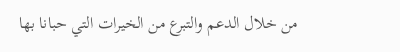من خلال الدعم والتبرع من الخيرات التي حبانا بها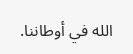الله في أوطاننا.